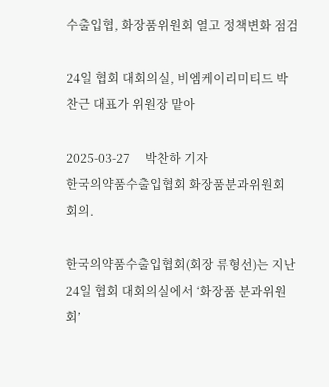수출입협, 화장품위원회 열고 정책변화 점검

24일 협회 대회의실, 비엠케이리미티드 박찬근 대표가 위원장 맡아

2025-03-27     박찬하 기자
한국의약품수출입협회 화장품분과위원회 회의.

한국의약품수출입협회(회장 류형선)는 지난 24일 협회 대회의실에서 ‘화장품 분과위원회’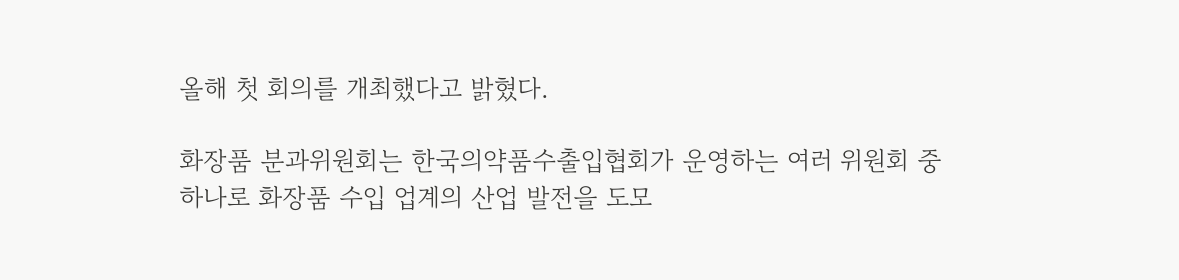올해 첫 회의를 개최했다고 밝혔다.

화장품 분과위원회는 한국의약품수출입협회가 운영하는 여러 위원회 중 하나로 화장품 수입 업계의 산업 발전을 도모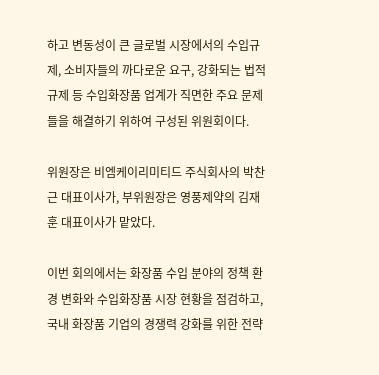하고 변동성이 큰 글로벌 시장에서의 수입규제, 소비자들의 까다로운 요구, 강화되는 법적 규제 등 수입화장품 업계가 직면한 주요 문제들을 해결하기 위하여 구성된 위원회이다.

위원장은 비엠케이리미티드 주식회사의 박찬근 대표이사가, 부위원장은 영풍제약의 김재훈 대표이사가 맡았다.

이번 회의에서는 화장품 수입 분야의 정책 환경 변화와 수입화장품 시장 현황을 점검하고, 국내 화장품 기업의 경쟁력 강화를 위한 전략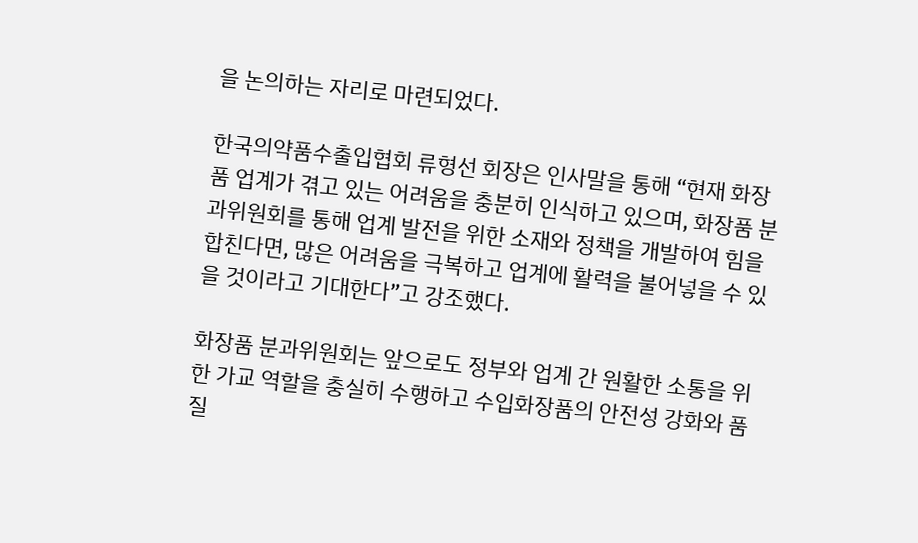을 논의하는 자리로 마련되었다.

한국의약품수출입협회 류형선 회장은 인사말을 통해 “현재 화장품 업계가 겪고 있는 어려움을 충분히 인식하고 있으며, 화장품 분과위원회를 통해 업계 발전을 위한 소재와 정책을 개발하여 힘을 합친다면, 많은 어려움을 극복하고 업계에 활력을 불어넣을 수 있을 것이라고 기대한다”고 강조했다.

화장품 분과위원회는 앞으로도 정부와 업계 간 원활한 소통을 위한 가교 역할을 충실히 수행하고 수입화장품의 안전성 강화와 품질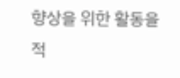향상을 위한 활동을 적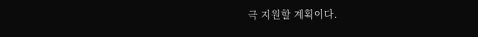극 지원할 계획이다.